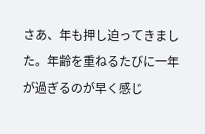さあ、年も押し迫ってきました。年齢を重ねるたびに一年が過ぎるのが早く感じ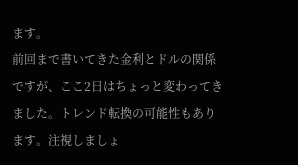ます。
前回まで書いてきた金利とドルの関係ですが、ここ2日はちょっと変わってきました。トレンド転換の可能性もあります。注視しましょ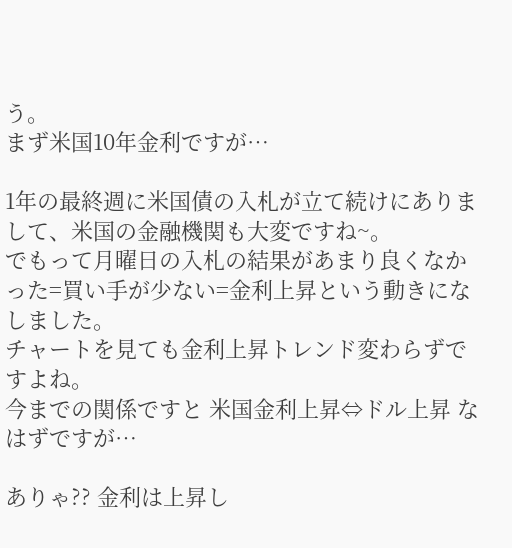う。
まず米国10年金利ですが…

1年の最終週に米国債の入札が立て続けにありまして、米国の金融機関も大変ですね~。
でもって月曜日の入札の結果があまり良くなかった=買い手が少ない=金利上昇という動きになしました。
チャートを見ても金利上昇トレンド変わらずですよね。
今までの関係ですと 米国金利上昇⇔ドル上昇 なはずですが…

ありゃ?? 金利は上昇し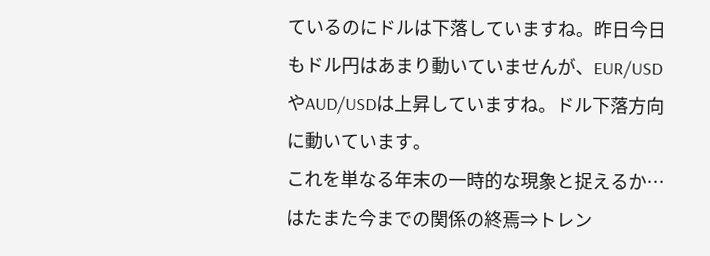ているのにドルは下落していますね。昨日今日もドル円はあまり動いていませんが、EUR/USDやAUD/USDは上昇していますね。ドル下落方向に動いています。
これを単なる年末の一時的な現象と捉えるか…はたまた今までの関係の終焉⇒トレン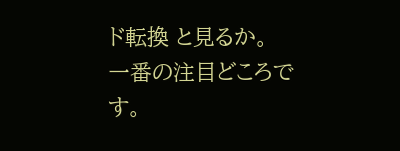ド転換 と見るか。
一番の注目どころです。